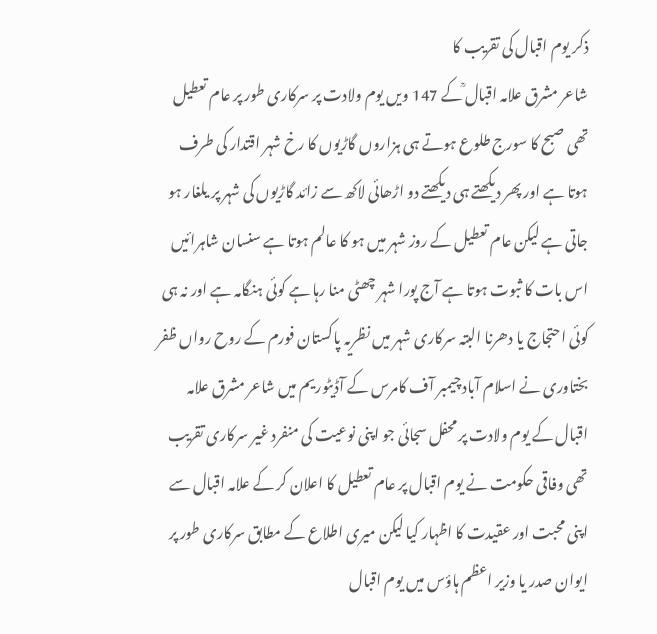ذکر یوم اقبال کی تقریب کا
شاعر مشرق علامہ اقبال ؒکے 147 ویں یوم ولادت پر سرکاری طور پر عام تعطیل تھی صبح کا سورج طلوع ہوتے ہی ہزاروں گاڑیوں کا رخ شہر اقتدار کی طرف ہوتا ہے اور پھر دیکھتے ہی دیکھتے دو اڑھائی لاکھ سے زائد گاڑیوں کی شہر پر یلغار ہو جاتی ہے لیکن عام تعطیل کے روز شہر میں ہو کا عالم ہوتا ہے سنسان شاہرائیں اس بات کا ثبوت ہوتا ہے آج پورا شہر چھٹی منا رہا ہے کوئی ہنگامہ ہے اور نہ ہی کوئی احتجاج یا دھرنا البتہ سرکاری شہر میں نظریہ پاکستان فورم کے روح رواں ظفر بختاوری نے اسلام آباد چیمبر آف کامرس کے آڈیٹوریم میں شاعر مشرق علامہ اقبال کے یوم ولادت پر محفل سجائی جو اپنی نوعیت کی منفرد غیر سرکاری تقریب تھی وفاقی حکومت نے یوم اقبال پر عام تعطیل کا اعلان کر کے علامہ اقبال سے اپنی محبت اور عقیدت کا اظہار کیا لیکن میری اطلاع کے مطابق سرکاری طور پر ایوان صدر یا وزیر اعظم ہاؤس میں یوم اقبال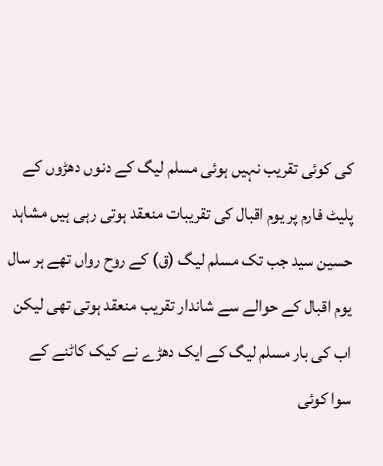کی کوئی تقریب نہیں ہوئی مسلم لیگ کے دنوں دھڑوں کے پلیٹ فارم پر یوم اقبال کی تقریبات منعقد ہوتی رہی ہیں مشاہد حسین سید جب تک مسلم لیگ (ق) کے روح رواں تھے ہر سال یوم اقبال کے حوالے سے شاندار تقریب منعقد ہوتی تھی لیکن اب کی بار مسلم لیگ کے ایک دھڑے نے کیک کاٹنے کے سوا کوئی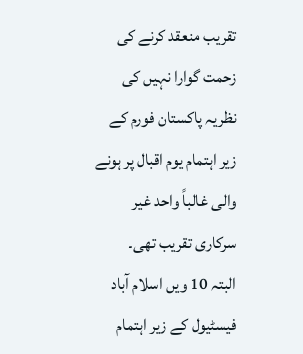تقریب منعقد کرنے کی زحمت گوارا نہیں کی نظریہ پاکستان فورم کے زیر اہتمام یوم اقبال پر ہونے والی غالباً واحد غیر سرکاری تقریب تھی۔
البتہ 10 ویں اسلام آباد فیسٹیول کے زیر اہتمام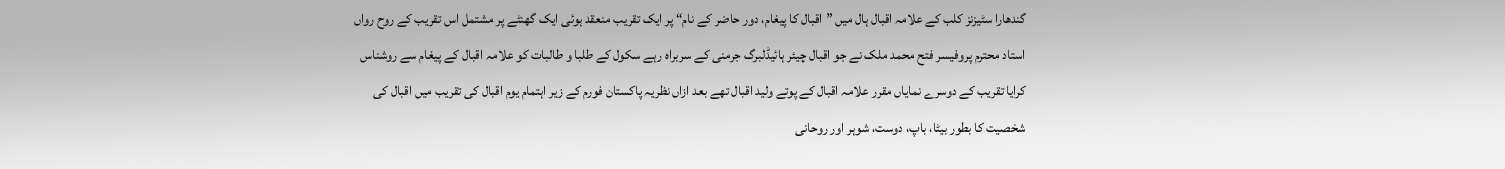گندھارا سٹیزنز کلب کے علامہ اقبال ہال میں ”اقبال کا پیغام، دور حاضر کے نام“ پر ایک تقریب منعقد ہوئی ایک گھنٹے پر مشتمل اس تقریب کے روح رواں استاد محترم پروفیسر فتح محمد ملک نے جو اقبال چیئر ہائیڈلبرگ جرمنی کے سربراہ رہے سکول کے طلبا و طالبات کو علامہ اقبال کے پیغام سے روشناس کرایا تقریب کے دوسرے نمایاں مقرر علامہ اقبال کے پوتے ولید اقبال تھے بعد ازاں نظریہ پاکستان فورم کے زیر اہتمام یوم اقبال کی تقریب میں اقبال کی شخصیت کا بطور بیٹا، باپ، دوست، شوہر اور روحانی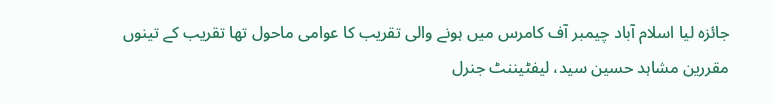جائزہ لیا اسلام آباد چیمبر آف کامرس میں ہونے والی تقریب کا عوامی ماحول تھا تقریب کے تینوں مقررین مشاہد حسین سید، لیفٹیننٹ جنرل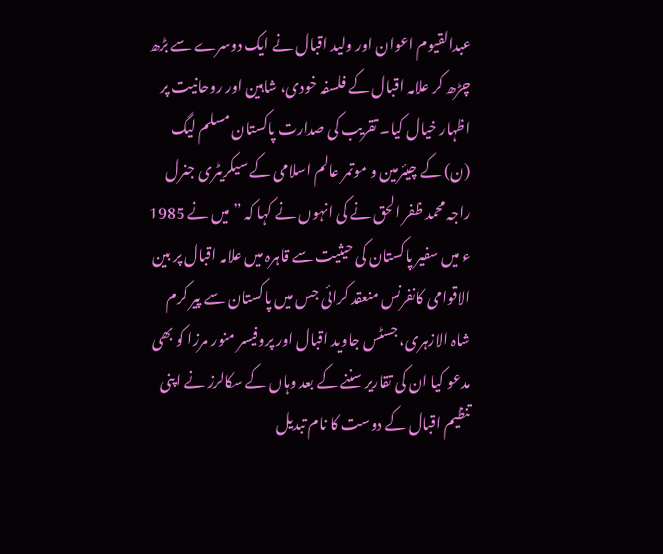عبدالقیوم اعوان اور ولید اقبال نے ایک دوسرے سے بڑھ چڑھ کر علامہ اقبال کے فلسفہ خودی، شاہین اور روحانیت پر اظہار خیال کیا۔ تقریب کی صدارت پاکستان مسلم لیگ (ن) کے چیئرمین و موتمر عالم اسلامی کے سیکریٹری جنرل راجہ محمد ظفر الحق نے کی انہوں نے کہا کہ ”میں نے 1985 ء میں سفیر پاکستان کی حیثیت سے قاہرہ میں علامہ اقبال پر بین الاقوامی کانفرنس منعقد کرائی جس میں پاکستان سے پیر کرم شاہ الازہری، جسٹس جاوید اقبال اور پروفیسر منور مرزا کو بھی مدعو کیا ان کی تقاریر سننے کے بعد وہاں کے سکالرز نے اپنی تنظیم اقبال کے دوست کا نام تبدیل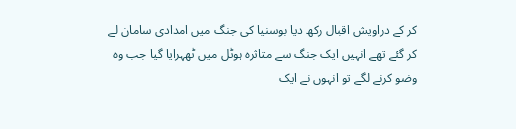کر کے دراویش اقبال رکھ دیا بوسنیا کی جنگ میں امدادی سامان لے کر گئے تھے انہیں ایک جنگ سے متاثرہ ہوٹل میں ٹھہرایا گیا جب وہ وضو کرنے لگے تو انہوں نے ایک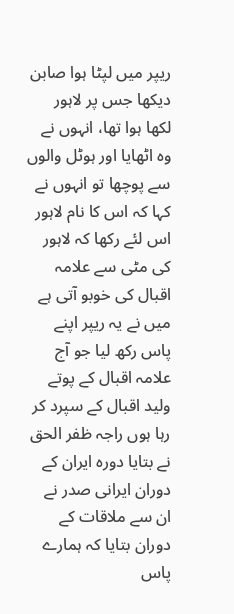ریپر میں لپٹا ہوا صابن دیکھا جس پر لاہور لکھا ہوا تھا، انہوں نے وہ اٹھایا اور ہوٹل والوں سے پوچھا تو انہوں نے کہا کہ اس کا نام لاہور اس لئے رکھا کہ لاہور کی مٹی سے علامہ اقبال کی خوبو آتی ہے میں نے یہ ریپر اپنے پاس رکھ لیا جو آج علامہ اقبال کے پوتے ولید اقبال کے سپرد کر رہا ہوں راجہ ظفر الحق نے بتایا دورہ ایران کے دوران ایرانی صدر نے ان سے ملاقات کے دوران بتایا کہ ہمارے پاس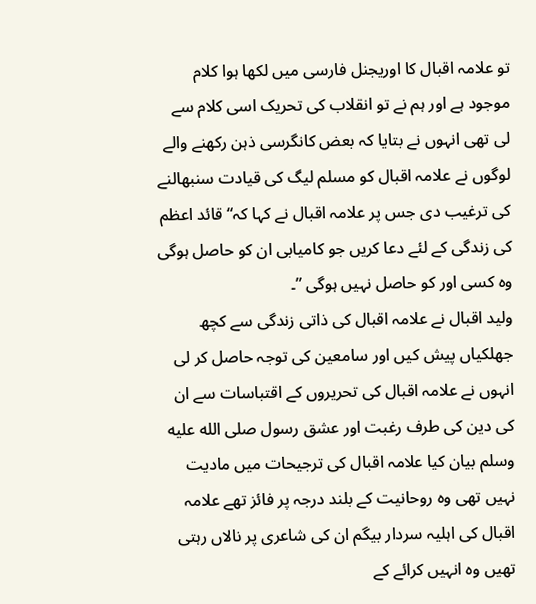تو علامہ اقبال کا اوریجنل فارسی میں لکھا ہوا کلام موجود ہے اور ہم نے تو انقلاب کی تحریک اسی کلام سے لی تھی انہوں نے بتایا کہ بعض کانگرسی ذہن رکھنے والے لوگوں نے علامہ اقبال کو مسلم لیگ کی قیادت سنبھالنے کی ترغیب دی جس پر علامہ اقبال نے کہا کہ“ قائد اعظم کی زندگی کے لئے دعا کریں جو کامیابی ان کو حاصل ہوگی وہ کسی اور کو حاصل نہیں ہوگی ”۔
ولید اقبال نے علامہ اقبال کی ذاتی زندگی سے کچھ جھلکیاں پیش کیں اور سامعین کی توجہ حاصل کر لی انہوں نے علامہ اقبال کی تحریروں کے اقتباسات سے ان کی دین کی طرف رغبت اور عشق رسول صلى الله عليه وسلم بیان کیا علامہ اقبال کی ترجیحات میں مادیت نہیں تھی وہ روحانیت کے بلند درجہ پر فائز تھے علامہ اقبال کی اہلیہ سردار بیگم ان کی شاعری پر نالاں رہتی تھیں وہ انہیں کرائے کے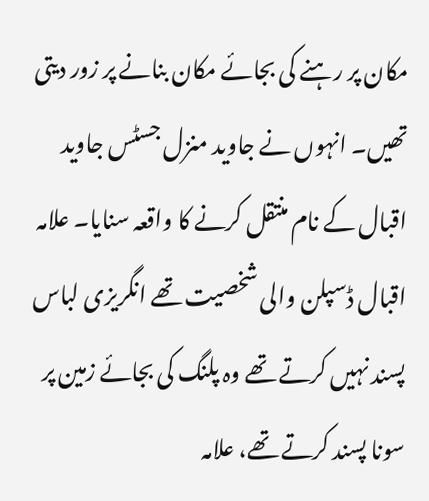مکان پر رہنے کی بجائے مکان بنانے پر زور دیتی تھیں۔ انہوں نے جاوید منزل جسٹس جاوید اقبال کے نام منتقل کرنے کا واقعہ سنایا۔ علامہ اقبال ڈسپلن والی شخصیت تھے انگریزی لباس پسند نہیں کرتے تھے وہ پلنگ کی بجائے زمین پر سونا پسند کرتے تھے، علامہ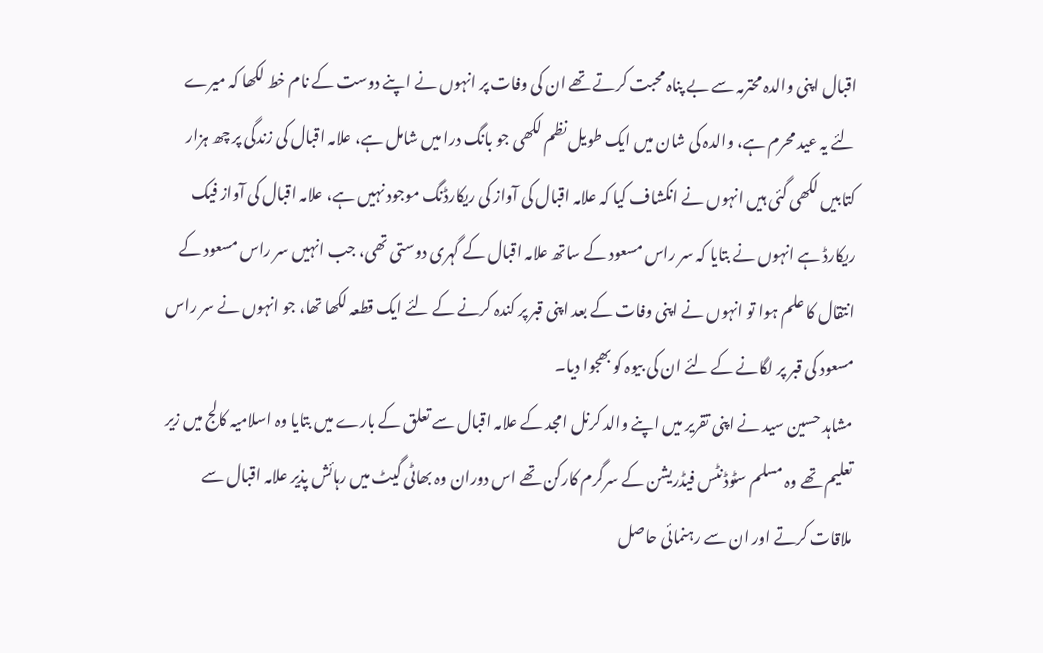اقبال اپنی والدہ محترمہ سے بے پناہ محبت کرتے تھے ان کی وفات پر انہوں نے اپنے دوست کے نام خط لکھا کہ میرے لئے یہ عید محرم ہے، والدہ کی شان میں ایک طویل نظم لکھی جو بانگ درا میں شامل ہے، علامہ اقبال کی زندگی پر چھ ہزار کتابیں لکھی گئی ہیں انہوں نے انکشاف کیا کہ علامہ اقبال کی آواز کی ریکارڈنگ موجود نہیں ہے، علامہ اقبال کی آواز فیک ریکارڈ ہے انہوں نے بتایا کہ سر راس مسعود کے ساتھ علامہ اقبال کے گہری دوستی تھی، جب انہیں سر راس مسعود کے انتقال کا علم ہوا تو انہوں نے اپنی وفات کے بعد اپنی قبر پر کندہ کرنے کے لئے ایک قطعہ لکھا تھا، جو انہوں نے سر راس مسعود کی قبر پر لگانے کے لئے ان کی بیوہ کو بھجوا دیا۔
مشاہد حسین سید نے اپنی تقریر میں اپنے والد کرنل امجد کے علامہ اقبال سے تعلق کے بارے میں بتایا وہ اسلامیہ کالج میں زیر تعلیم تھے وہ مسلم سٹوڈنٹس فیڈریشن کے سرگرم کارکن تھے اس دوران وہ بھاٹی گیٹ میں رہائش پذیر علامہ اقبال سے ملاقات کرتے اور ان سے رہنمائی حاصل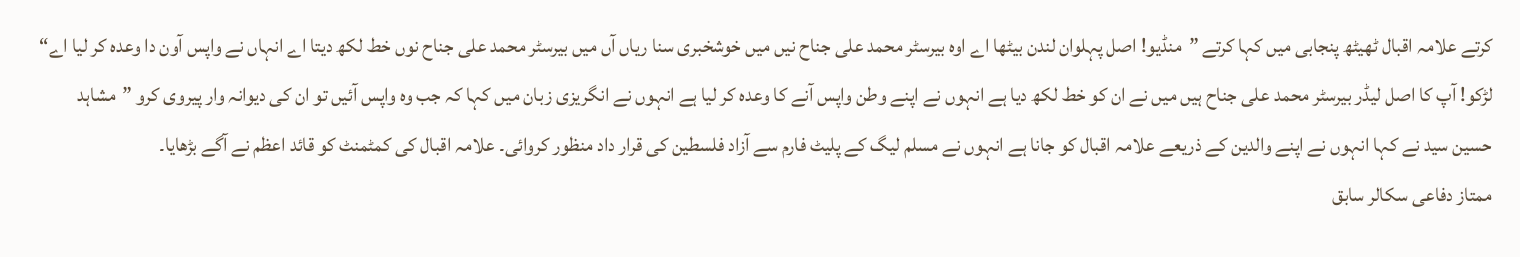کرتے علامہ اقبال ٹھیٹھ پنجابی میں کہا کرتے ”منڈیو! اصل پہلوان لندن بیٹھا اے اوہ بیرسٹر محمد علی جناح نیں میں خوشخبری سنا ریاں آں میں بیرسٹر محمد علی جناح نوں خط لکھ دیتا اے انہاں نے واپس آون دا وعدہ کر لیا اے“ لڑکو! آپ کا اصل لیڈر بیرسٹر محمد علی جناح ہیں میں نے ان کو خط لکھ دیا ہے انہوں نے اپنے وطن واپس آنے کا وعدہ کر لیا ہے انہوں نے انگریزی زبان میں کہا کہ جب وہ واپس آئیں تو ان کی دیوانہ وار پیروی کرو ”مشاہد حسین سید نے کہا انہوں نے اپنے والدین کے ذریعے علامہ اقبال کو جانا ہے انہوں نے مسلم لیگ کے پلیٹ فارم سے آزاد فلسطین کی قرار داد منظور کروائی۔ علامہ اقبال کی کمٹمنٹ کو قائد اعظم نے آگے بڑھایا۔
ممتاز دفاعی سکالر سابق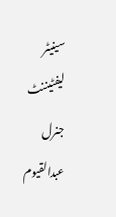سینیٹر لیفٹیننٹ جنرل عبدالقیوم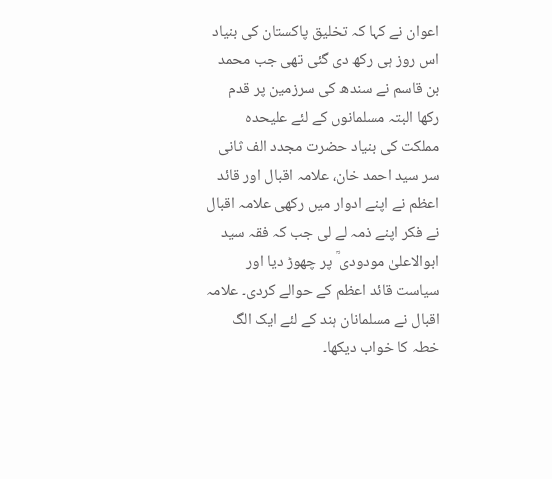اعوان نے کہا کہ تخلیق پاکستان کی بنیاد اس روز ہی رکھ دی گئی تھی جب محمد بن قاسم نے سندھ کی سرزمین پر قدم رکھا البتہ مسلمانوں کے لئے علیحدہ مملکت کی بنیاد حضرت مجدد الف ثانی سر سید احمد خان، علامہ اقبال اور قائد اعظم نے اپنے ادوار میں رکھی علامہ اقبال نے فکر اپنے ذمہ لے لی جب کہ فقہ سید ابوالاعلیٰ مودودی ؒ پر چھوڑ دیا اور سیاست قائد اعظم کے حوالے کردی۔ علامہ اقبال نے مسلمانان ہند کے لئے ایک الگ خطہ کا خواب دیکھا۔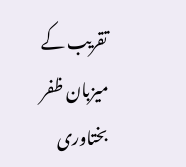تقریب کے میزبان ظفر بختاوری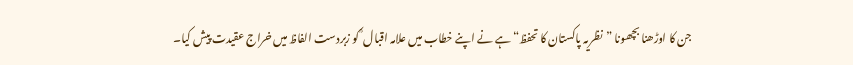جن کا اوڑھنا بچھونا ”نظریہ پاکستان کا تحفظ“ ہے نے اپنے خطاب میں علامہ اقبال ؒ کو زبردست الفاظ میں خراج عقیدت پیش کیا۔